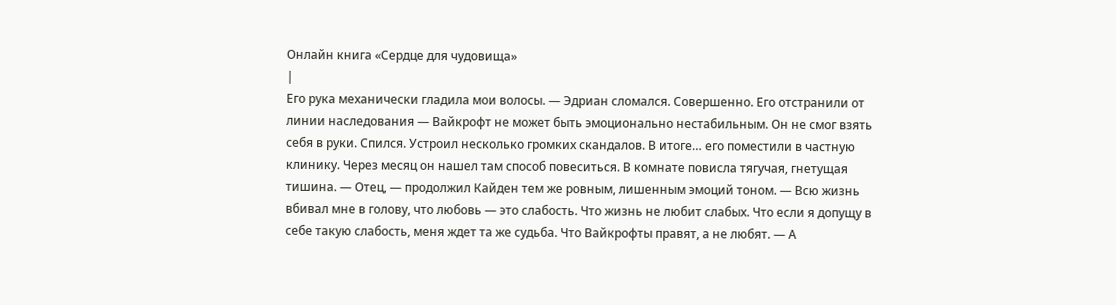Онлайн книга «Сердце для чудовища»
|
Его рука механически гладила мои волосы. — Эдриан сломался. Совершенно. Его отстранили от линии наследования — Вайкрофт не может быть эмоционально нестабильным. Он не смог взять себя в руки. Спился. Устроил несколько громких скандалов. В итоге… его поместили в частную клинику. Через месяц он нашел там способ повеситься. В комнате повисла тягучая, гнетущая тишина. — Отец, — продолжил Кайден тем же ровным, лишенным эмоций тоном. — Всю жизнь вбивал мне в голову, что любовь — это слабость. Что жизнь не любит слабых. Что если я допущу в себе такую слабость, меня ждет та же судьба. Что Вайкрофты правят, а не любят. — А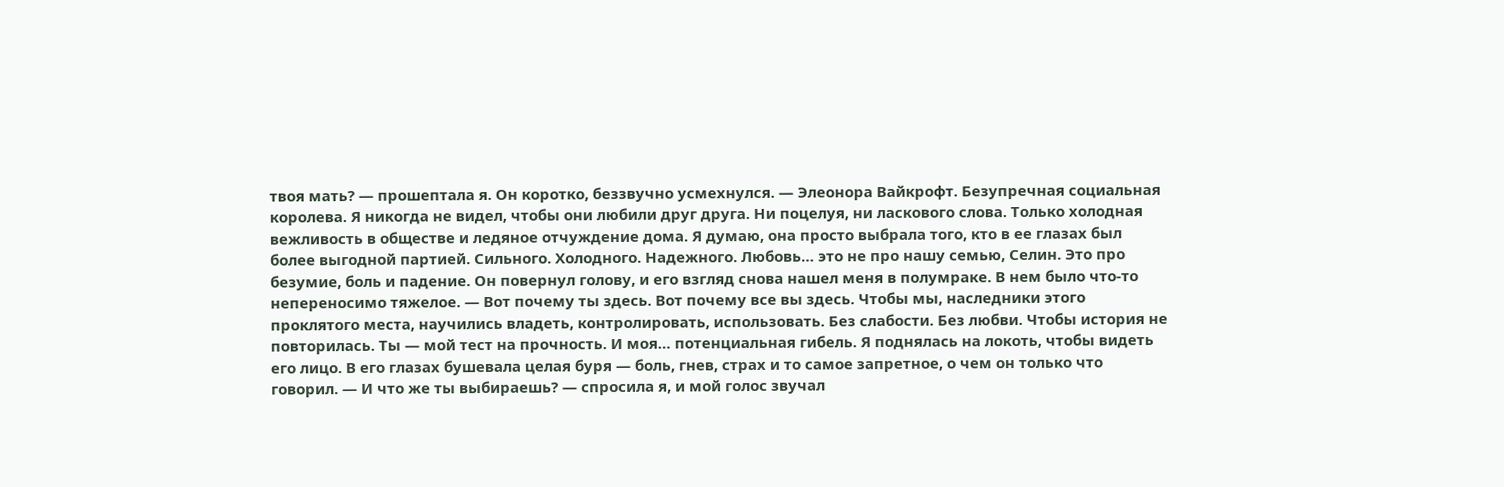твоя мать? — прошептала я. Он коротко, беззвучно усмехнулся. — Элеонора Вайкрофт. Безупречная социальная королева. Я никогда не видел, чтобы они любили друг друга. Ни поцелуя, ни ласкового слова. Только холодная вежливость в обществе и ледяное отчуждение дома. Я думаю, она просто выбрала того, кто в ее глазах был более выгодной партией. Сильного. Холодного. Надежного. Любовь… это не про нашу семью, Селин. Это про безумие, боль и падение. Он повернул голову, и его взгляд снова нашел меня в полумраке. В нем было что-то непереносимо тяжелое. — Вот почему ты здесь. Вот почему все вы здесь. Чтобы мы, наследники этого проклятого места, научились владеть, контролировать, использовать. Без слабости. Без любви. Чтобы история не повторилась. Ты — мой тест на прочность. И моя… потенциальная гибель. Я поднялась на локоть, чтобы видеть его лицо. В его глазах бушевала целая буря — боль, гнев, страх и то самое запретное, о чем он только что говорил. — И что же ты выбираешь? — спросила я, и мой голос звучал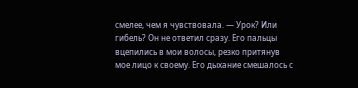смелее, чем я чувствовала. — Урок? Или гибель? Он не ответил сразу. Его пальцы вцепились в мои волосы, резко притянув мое лицо к своему. Его дыхание смешалось с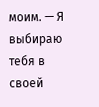моим. — Я выбираю тебя в своей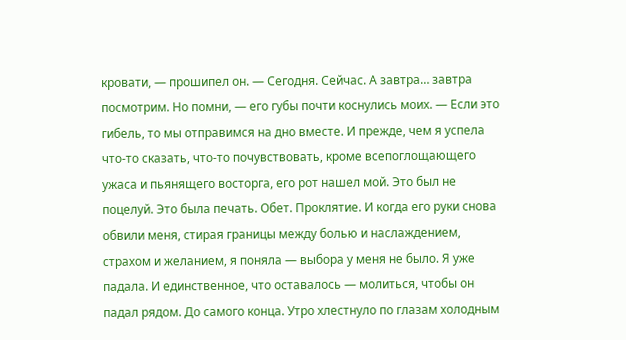кровати, — прошипел он. — Сегодня. Сейчас. А завтра… завтра посмотрим. Но помни, — его губы почти коснулись моих. — Если это гибель, то мы отправимся на дно вместе. И прежде, чем я успела что-то сказать, что-то почувствовать, кроме всепоглощающего ужаса и пьянящего восторга, его рот нашел мой. Это был не поцелуй. Это была печать. Обет. Проклятие. И когда его руки снова обвили меня, стирая границы между болью и наслаждением, страхом и желанием, я поняла — выбора у меня не было. Я уже падала. И единственное, что оставалось — молиться, чтобы он падал рядом. До самого конца. Утро хлестнуло по глазам холодным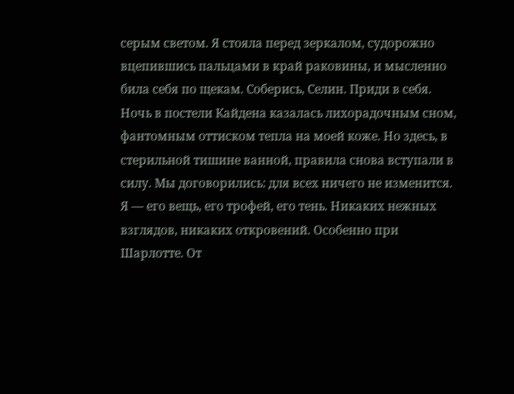серым светом. Я стояла перед зеркалом, судорожно вцепившись пальцами в край раковины, и мысленно била себя по щекам. Соберись, Селин. Приди в себя. Ночь в постели Кайдена казалась лихорадочным сном, фантомным оттиском тепла на моей коже. Но здесь, в стерильной тишине ванной, правила снова вступали в силу. Мы договорились: для всех ничего не изменится. Я — его вещь, его трофей, его тень. Никаких нежных взглядов, никаких откровений. Особенно при Шарлотте. От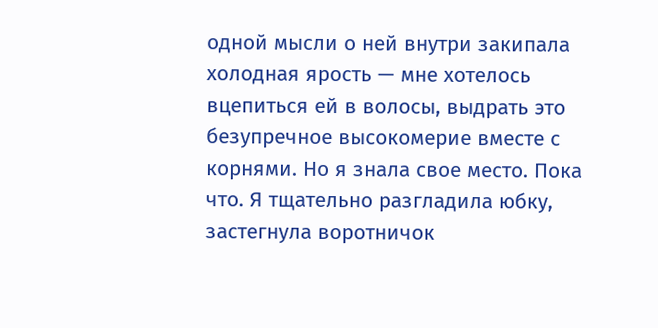одной мысли о ней внутри закипала холодная ярость — мне хотелось вцепиться ей в волосы, выдрать это безупречное высокомерие вместе с корнями. Но я знала свое место. Пока что. Я тщательно разгладила юбку, застегнула воротничок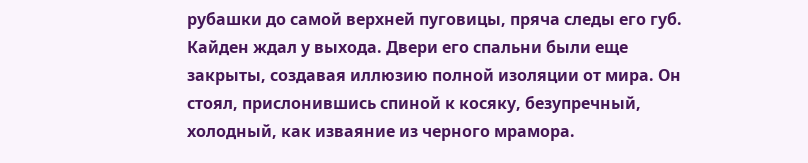рубашки до самой верхней пуговицы, пряча следы его губ. Кайден ждал у выхода. Двери его спальни были еще закрыты, создавая иллюзию полной изоляции от мира. Он стоял, прислонившись спиной к косяку, безупречный, холодный, как изваяние из черного мрамора.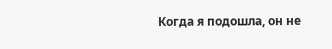Когда я подошла, он не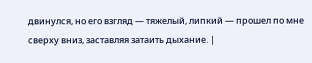двинулся, но его взгляд — тяжелый, липкий — прошел по мне сверху вниз, заставляя затаить дыхание. |